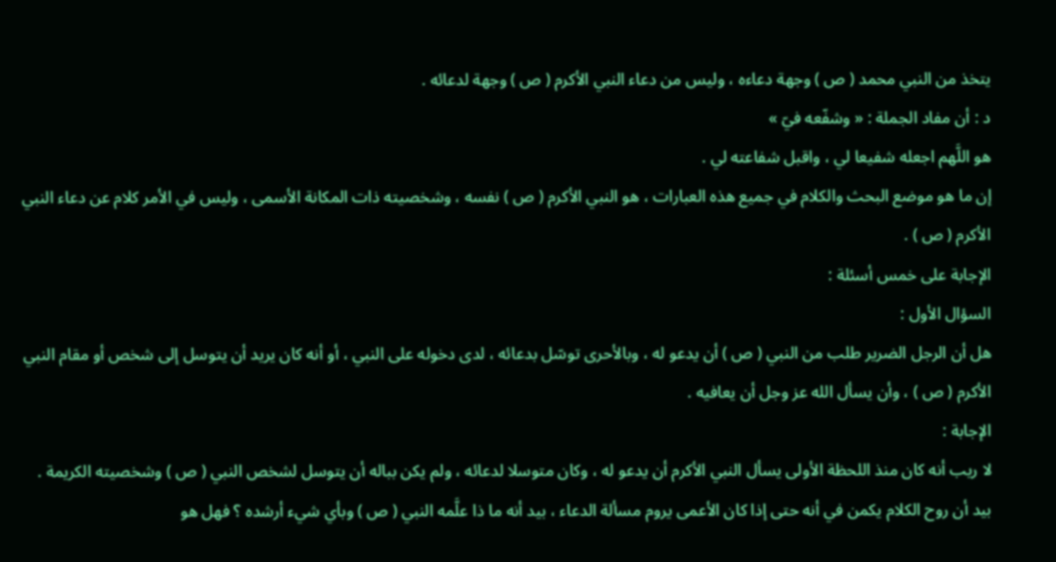يتخذ من النبي محمد ( ص ) وجهة دعاءه ، وليس من دعاء النبي الأكرم ( ص ) وجهة لدعائه .
د : أن مفاد الجملة : « وشفّعه فيّ »
هو اللَّهم اجعله شفيعا لي ، واقبل شفاعته لي .
إن ما هو موضع البحث والكلام في جميع هذه العبارات ، هو النبي الأكرم ( ص ) نفسه ، وشخصيته ذات المكانة الأسمى ، وليس في الأمر كلام عن دعاء النبي الأكرم ( ص ) .
الإجابة على خمس أسئلة :
السؤال الأول :
هل أن الرجل الضرير طلب من النبي ( ص ) أن يدعو له ، وبالأحرى توسّل بدعائه ، لدى دخوله على النبي ، أو أنه كان يريد أن يتوسل إلى شخص أو مقام النبي الأكرم ( ص ) ، وأن يسأل الله عز وجل أن يعافيه .
الإجابة :
لا ريب أنه كان منذ اللحظة الأولى يسأل النبي الأكرم أن يدعو له ، وكان متوسلا لدعائه ، ولم يكن بباله أن يتوسل لشخص النبي ( ص ) وشخصيته الكريمة .
بيد أن روح الكلام يكمن في أنه حتى إذا كان الأعمى يروم مسألة الدعاء ، بيد أنه ما ذا علَّمه النبي ( ص ) وبأي شيء أرشده ؟ فهل هو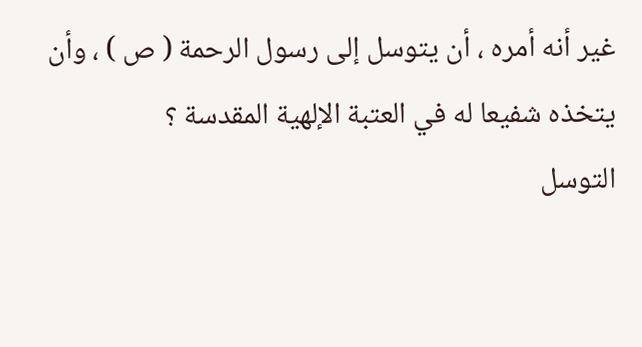غير أنه أمره ، أن يتوسل إلى رسول الرحمة ( ص ) ، وأن يتخذه شفيعا له في العتبة الإلهية المقدسة ؟
التوسل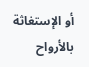أو الإستغاثة بالأرواح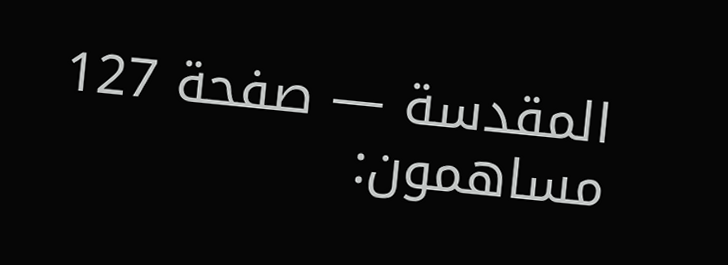المقدسة — صفحة 127
مساهمون: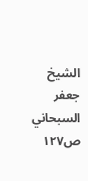الشيخ جعفر السبحاني
ص١٢٧